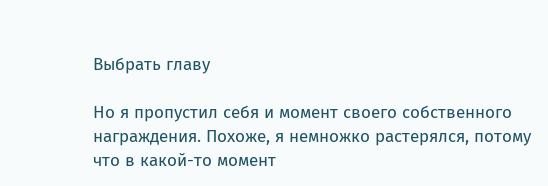Выбрать главу

Но я пропустил себя и момент своего собственного награждения. Похоже, я немножко растерялся, потому что в какой-то момент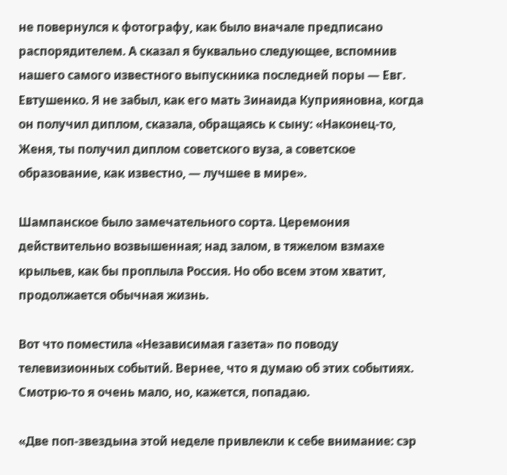не повернулся к фотографу, как было вначале предписано распорядителем. А сказал я буквально следующее, вспомнив нашего самого известного выпускника последней поры — Евг. Евтушенко. Я не забыл, как его мать Зинаида Куприяновна, когда он получил диплом, сказала, обращаясь к сыну: «Наконец-то, Женя, ты получил диплом советского вуза, а советское образование, как известно, — лучшее в мире».

Шампанское было замечательного сорта. Церемония действительно возвышенная; над залом, в тяжелом взмахе крыльев, как бы проплыла Россия. Но обо всем этом хватит, продолжается обычная жизнь.

Вот что поместила «Независимая газета» по поводу телевизионных событий. Вернее, что я думаю об этих событиях. Смотрю-то я очень мало, но, кажется, попадаю.

«Две поп-звездына этой неделе привлекли к себе внимание: сэр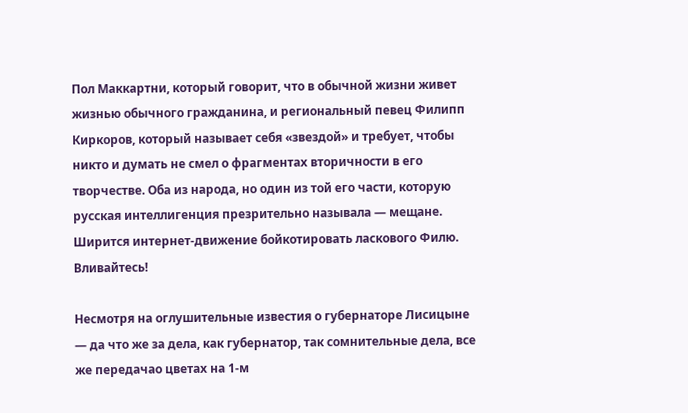Пол Маккартни, который говорит, что в обычной жизни живет жизнью обычного гражданина, и региональный певец Филипп Киркоров, который называет себя «звездой» и требует, чтобы никто и думать не смел о фрагментах вторичности в его творчестве. Оба из народа, но один из той его части, которую русская интеллигенция презрительно называла — мещане. Ширится интернет-движение бойкотировать ласкового Филю. Вливайтесь!

Несмотря на оглушительные известия о губернаторе Лисицыне — да что же за дела, как губернатор, так сомнительные дела, все же передачао цветах на 1-м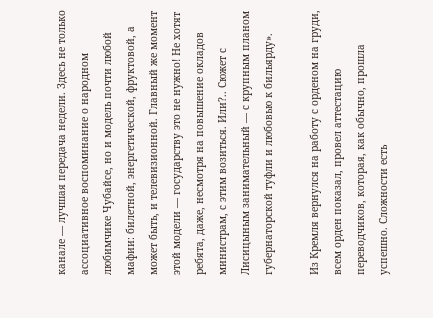канале — лучшая передача недели. Здесь не только ассоциативное воспоминание о народном любимчике Чубайсе, но и модель почти любой мафии: билетной, энергетической, фруктовой, а может быть, и телевизионной. Главный же момент этой модели — государству это не нужно! Не хотят ребята, даже, несмотря на повышение окладов министрам, с этим возиться. Или?.. Сюжет с Лисицыным занимательный — с крупным планом губернаторской туфли и любовью к бильярду».

Из Кремля вернулся на работу с орденом на груди, всем орден показал, провел аттестацию переводчиков, которая, как обычно, прошла успешно. Сложности есть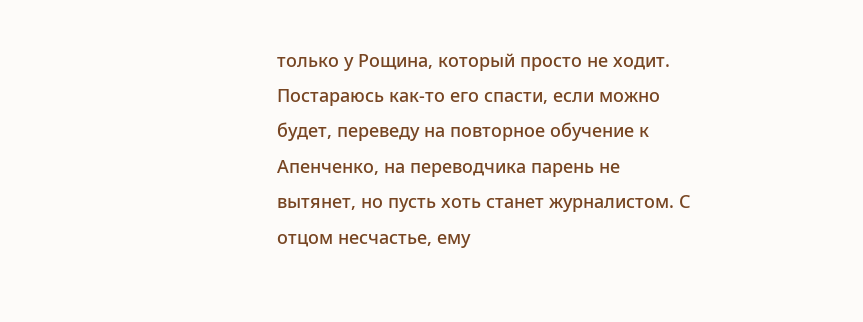только у Рощина, который просто не ходит. Постараюсь как-то его спасти, если можно будет, переведу на повторное обучение к Апенченко, на переводчика парень не вытянет, но пусть хоть станет журналистом. С отцом несчастье, ему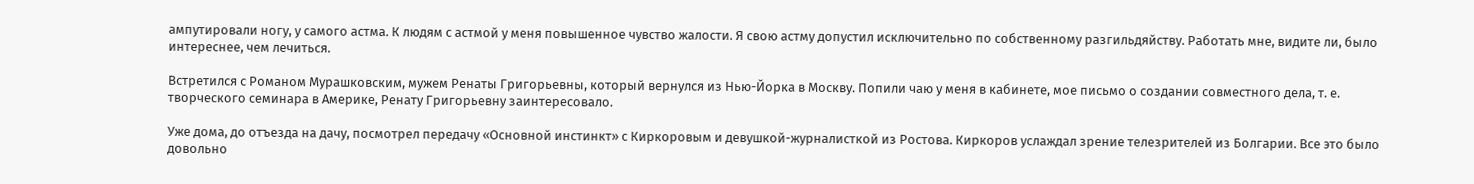ампутировали ногу, у самого астма. К людям с астмой у меня повышенное чувство жалости. Я свою астму допустил исключительно по собственному разгильдяйству. Работать мне, видите ли, было интереснее, чем лечиться.

Встретился с Романом Мурашковским, мужем Ренаты Григорьевны, который вернулся из Нью-Йорка в Москву. Попили чаю у меня в кабинете, мое письмо о создании совместного дела, т. е. творческого семинара в Америке, Ренату Григорьевну заинтересовало.

Уже дома, до отъезда на дачу, посмотрел передачу «Основной инстинкт» с Киркоровым и девушкой-журналисткой из Ростова. Киркоров услаждал зрение телезрителей из Болгарии. Все это было довольно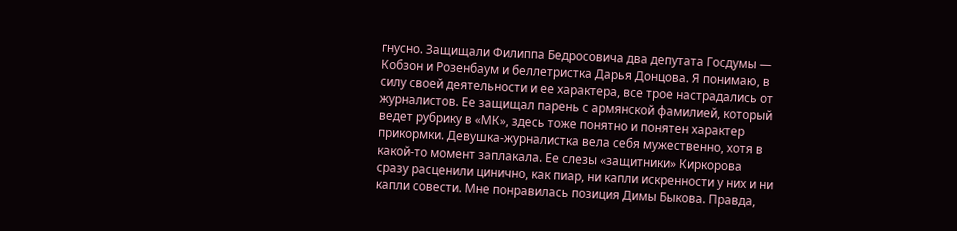гнусно. Защищали Филиппа Бедросовича два депутата Госдумы — Кобзон и Розенбаум и беллетристка Дарья Донцова. Я понимаю, в силу своей деятельности и ее характера, все трое настрадались от журналистов. Ее защищал парень с армянской фамилией, который ведет рубрику в «МК», здесь тоже понятно и понятен характер прикормки. Девушка-журналистка вела себя мужественно, хотя в какой-то момент заплакала. Ее слезы «защитники» Киркорова сразу расценили цинично, как пиар, ни капли искренности у них и ни капли совести. Мне понравилась позиция Димы Быкова. Правда,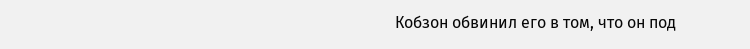Кобзон обвинил его в том, что он под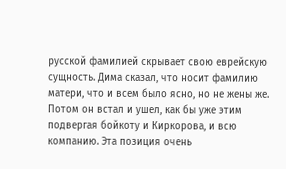русской фамилией скрывает свою еврейскую сущность. Дима сказал, что носит фамилию матери, что и всем было ясно, но не жены же. Потом он встал и ушел, как бы уже этим подвергая бойкоту и Киркорова, и всю компанию. Эта позиция очень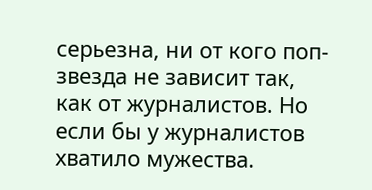серьезна, ни от кого поп-звезда не зависит так, как от журналистов. Но если бы у журналистов хватило мужества.